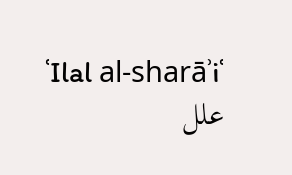ʿIlal al-sharāʾiʿ
علل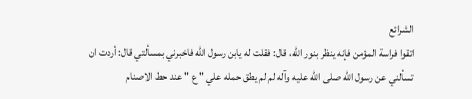الشرائع
اتقوا فراسة المؤمن فإنه ينظر بنور الله، قال: فقلت له يابن رسول الله فاخبرني بمسألتي قال: أردت ان تسألني عن رسول الله صلى الله عليه وآله لم لم يطق حمله علي " ع " عند حط الاصنام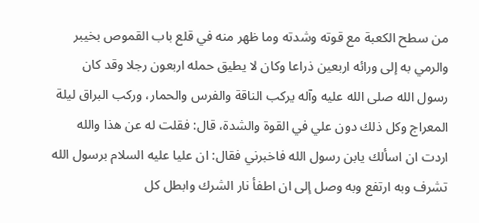من سطح الكعبة مع قوته وشدته وما ظهر منه في قلع باب القموص بخيبر والرمي به إلى ورائه اربعين ذراعا وكان لا يطيق حمله اربعون رجلا وقد كان رسول الله صلى الله عليه وآله يركب الناقة والفرس والحمار، وركب البراق ليلة المعراج وكل ذلك دون علي في القوة والشدة، قال: فقلت له عن هذا والله اردت ان اسألك يابن رسول الله فاخبرني فقال: ان عليا عليه السلام برسول الله تشرف وبه ارتفع وبه وصل إلى ان اطفأ نار الشرك وابطل كل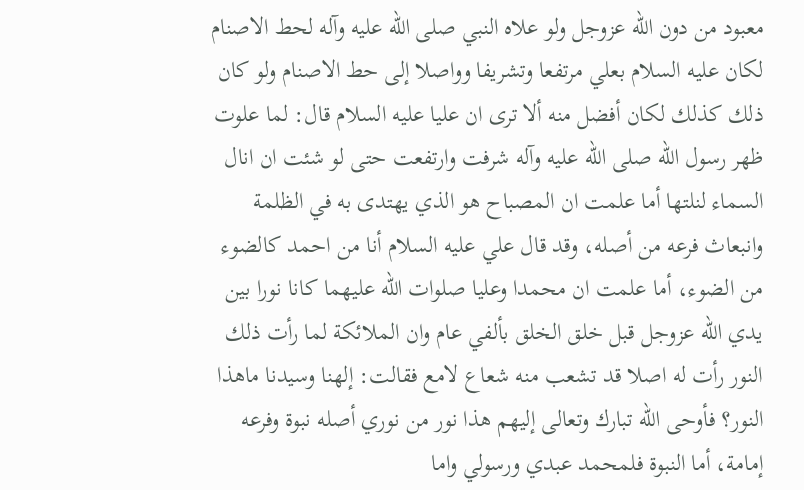معبود من دون الله عزوجل ولو علاه النبي صلى الله عليه وآله لحط الاصنام لكان عليه السلام بعلي مرتفعا وتشريفا وواصلا إلى حط الاصنام ولو كان ذلك كذلك لكان أفضل منه ألا ترى ان عليا عليه السلام قال: لما علوت ظهر رسول الله صلى الله عليه وآله شرفت وارتفعت حتى لو شئت ان انال السماء لنلتها أما علمت ان المصباح هو الذي يهتدى به في الظلمة وانبعاث فرعه من أصله، وقد قال علي عليه السلام أنا من احمد كالضوء من الضوء، أما علمت ان محمدا وعليا صلوات الله عليهما كانا نورا بين يدي الله عزوجل قبل خلق الخلق بألفي عام وان الملائكة لما رأت ذلك النور رأت له اصلا قد تشعب منه شعاع لامع فقالت: إلهنا وسيدنا ماهذا النور؟ فأوحى الله تبارك وتعالى إليهم هذا نور من نوري أصله نبوة وفرعه إمامة، أما النبوة فلمحمد عبدي ورسولي واما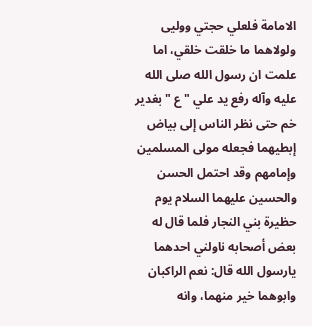الامامة فلعلي حجتي ووليى ولولاهما ما خلقت خلقي، اما علمت ان رسول الله صلى الله عليه وآله رفع يد علي " ع " بغدير خم حتى نظر الناس إلى بياض إبطيهما فجعله مولى المسلمين وإمامهم وقد احتمل الحسن والحسين عليهما السلام يوم حظيرة بني النجار فلما قال له بعض أصحابه ناولني احدهما يارسول الله قال: نعم الراكبان وابوهما خير منهما، وانه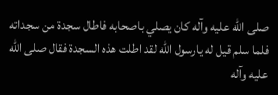صلى الله عليه وآله كان يصلي باصحابه فاطال سجدة من سجداته فلما سلم قيل له يارسول الله لقد اطلت هذه السجدة فقال صلى الله عليه وآله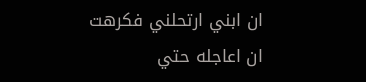ان ابني ارتحلني فكرهت ان اعاجله حتي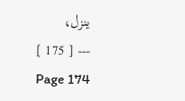ينزل،
--- [ 175 ]
Page 174